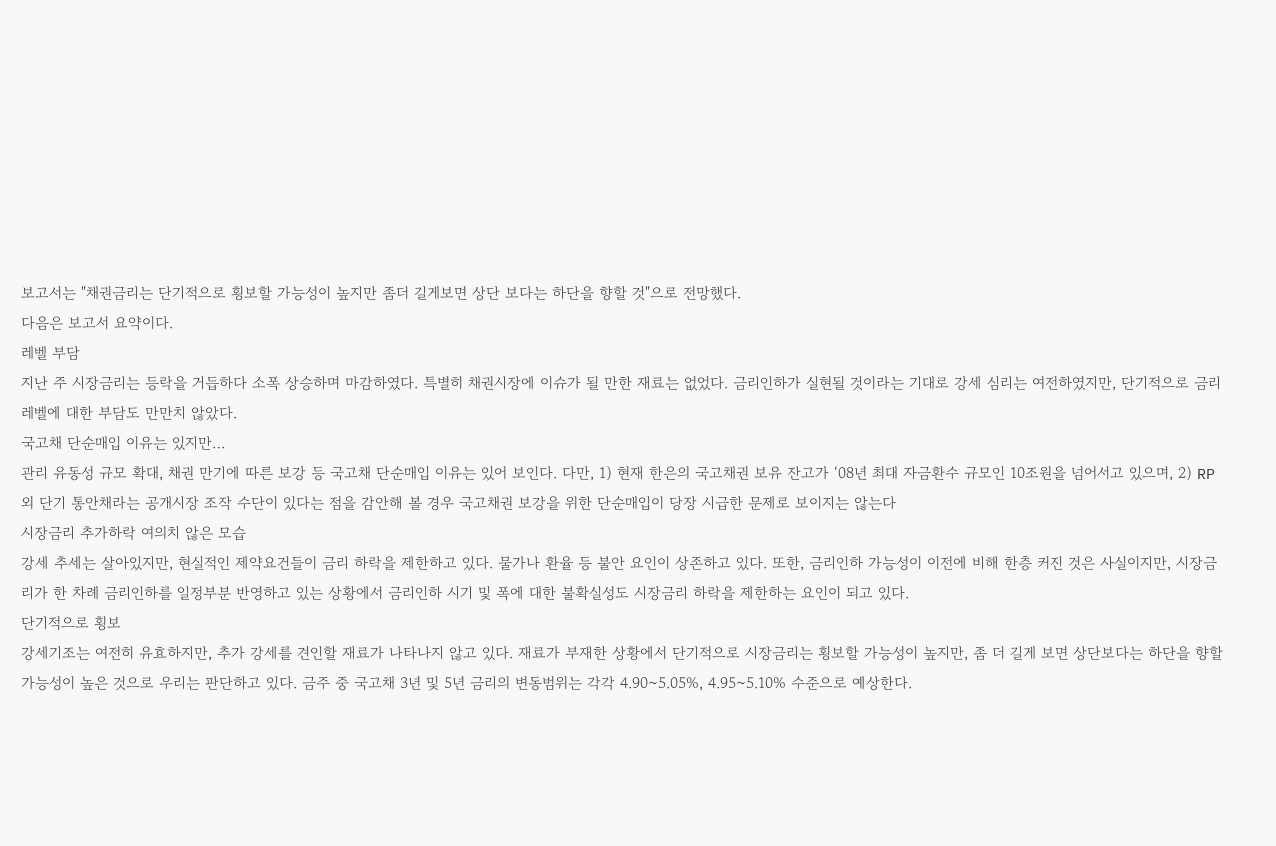보고서는 "채권금리는 단기적으로 횡보할 가능성이 높지만 좀더 길게보면 상단 보다는 하단을 향할 것"으로 전망했다.
다음은 보고서 요약이다.
레벨 부담
지난 주 시장금리는 등락을 거듭하다 소폭 상승하며 마감하였다. 특별히 채권시장에 이슈가 될 만한 재료는 없었다. 금리인하가 실현될 것이라는 기대로 강세 심리는 여전하였지만, 단기적으로 금리레벨에 대한 부담도 만만치 않았다.
국고채 단순매입 이유는 있지만…
관리 유동성 규모 확대, 채권 만기에 따른 보강 등 국고채 단순매입 이유는 있어 보인다. 다만, 1) 현재 한은의 국고채권 보유 잔고가 ‘08년 최대 자금환수 규모인 10조원을 넘어서고 있으며, 2) RP외 단기 통안채라는 공개시장 조작 수단이 있다는 점을 감안해 볼 경우 국고채권 보강을 위한 단순매입이 당장 시급한 문제로 보이지는 않는다
시장금리 추가하락 여의치 않은 모습
강세 추세는 살아있지만, 현실적인 제약요건들이 금리 하락을 제한하고 있다. 물가나 환율 등 불안 요인이 상존하고 있다. 또한, 금리인하 가능성이 이전에 비해 한층 커진 것은 사실이지만, 시장금리가 한 차례 금리인하를 일정부분 반영하고 있는 상황에서 금리인하 시기 및 폭에 대한 불확실성도 시장금리 하락을 제한하는 요인이 되고 있다.
단기적으로 횡보
강세기조는 여전히 유효하지만, 추가 강세를 견인할 재료가 나타나지 않고 있다. 재료가 부재한 상황에서 단기적으로 시장금리는 횡보할 가능성이 높지만, 좀 더 길게 보면 상단보다는 하단을 향할 가능성이 높은 것으로 우리는 판단하고 있다. 금주 중 국고채 3년 및 5년 금리의 변동범위는 각각 4.90~5.05%, 4.95~5.10% 수준으로 예상한다.